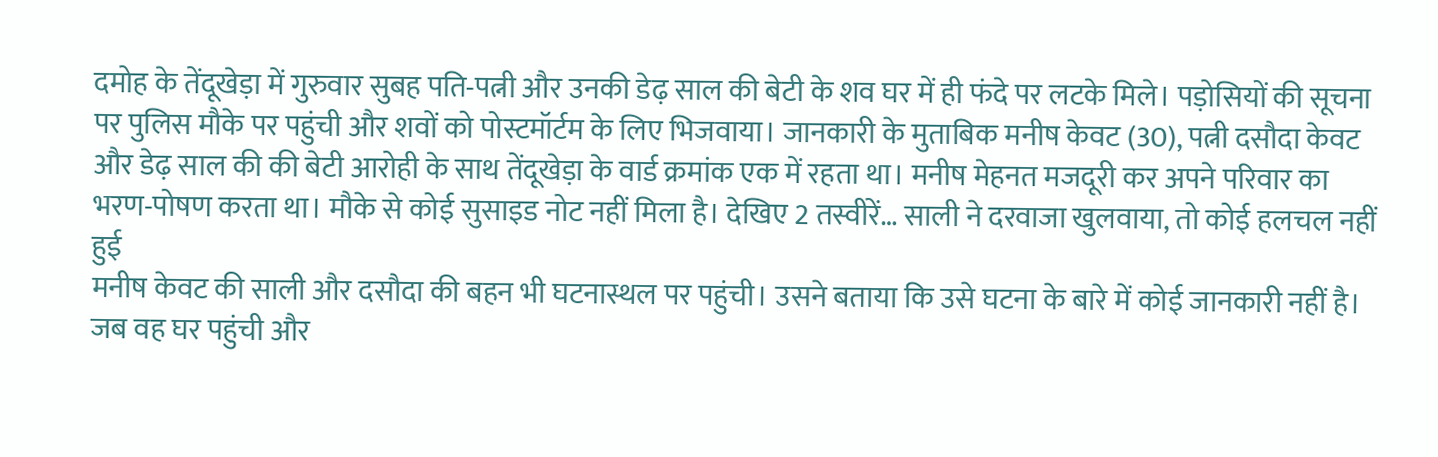दमोह के तेंदूखेड़ा में गुरुवार सुबह पति-पत्नी और उनकी डेढ़ साल की बेटी के शव घर में ही फंदे पर लटके मिले। पड़ोसियों की सूचना पर पुलिस मौके पर पहुंची और शवों को पोस्टमॉर्टम के लिए भिजवाया। जानकारी के मुताबिक मनीष केवट (30), पत्नी दसौदा केवट और डेढ़ साल की की बेटी आरोही के साथ तेंदूखेड़ा के वार्ड क्रमांक एक में रहता था। मनीष मेहनत मजदूरी कर अपने परिवार का भरण-पोषण करता था। मौके से कोई सुसाइड नोट नहीं मिला है। देखिए 2 तस्वीरें… साली ने दरवाजा खुलवाया, तो कोई हलचल नहीं हुई
मनीष केवट की साली और दसौदा की बहन भी घटनास्थल पर पहुंची। उसने बताया कि उसे घटना के बारे में कोई जानकारी नहीं है। जब वह घर पहुंची और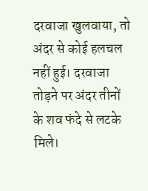दरवाजा खुलवाया, तो अंदर से कोई हलचल नहीं हुई। दरवाजा तोड़ने पर अंदर तीनों के शव फंदे से लटके मिले।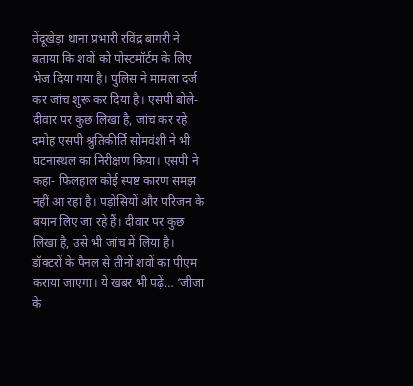तेंदूखेड़ा थाना प्रभारी रविंद्र बागरी ने बताया कि शवों को पोस्टमॉर्टम के लिए भेज दिया गया है। पुलिस ने मामला दर्ज कर जांच शुरू कर दिया है। एसपी बोले- दीवार पर कुछ लिखा है, जांच कर रहे
दमोह एसपी श्रुतिकीर्ति सोमवंशी ने भी घटनास्थल का निरीक्षण किया। एसपी ने कहा- फिलहाल कोई स्पष्ट कारण समझ नहीं आ रहा है। पड़ोसियों और परिजन के बयान लिए जा रहे हैं। दीवार पर कुछ लिखा है, उसे भी जांच में लिया है। डॉक्टरों के पैनल से तीनों शवों का पीएम कराया जाएगा। ये खबर भी पढ़ें… ‘जीजा के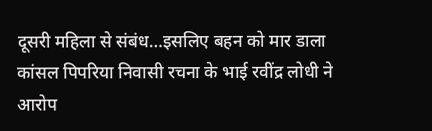दूसरी महिला से संबंध…इसलिए बहन को मार डाला कांसल पिपरिया निवासी रचना के भाई रवींद्र लोधी ने आरोप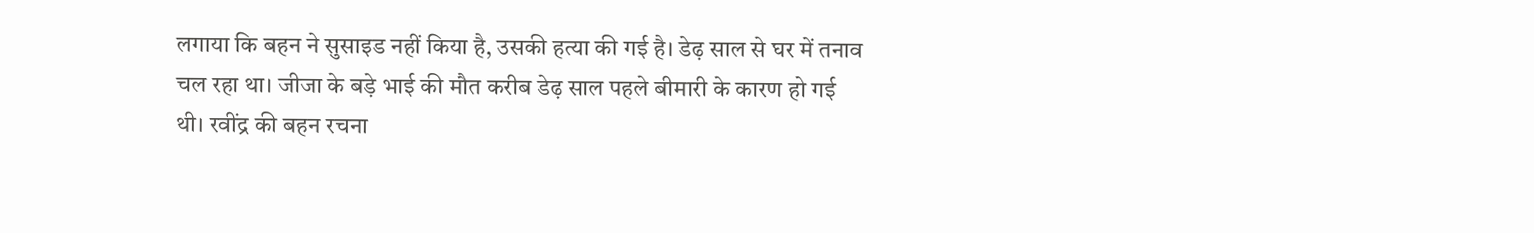लगाया कि बहन ने सुसाइड नहीं किया है, उसकी हत्या की गई है। डेढ़ साल से घर में तनाव चल रहा था। जीजा के बड़े भाई की मौत करीब डेढ़ साल पहले बीमारी के कारण हो गई थी। रवींद्र की बहन रचना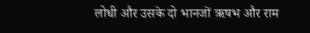लोधी और उसके दो भानजों ऋषभ और राम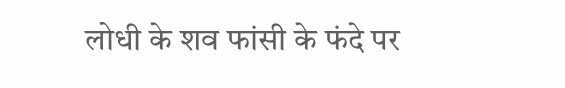लोधी के शव फांसी के फंदे पर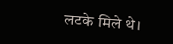लटके मिले थे।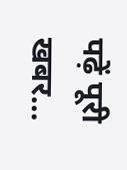पढ़ें पूरी खबर…